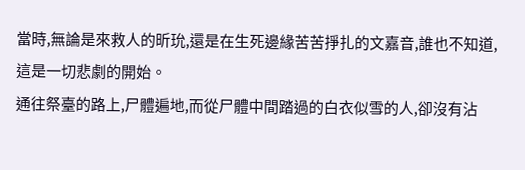當時,無論是來救人的昕玧,還是在生死邊緣苦苦掙扎的文嘉音,誰也不知道,這是一切悲劇的開始。
通往祭臺的路上,尸體遍地,而從尸體中間踏過的白衣似雪的人,卻沒有沾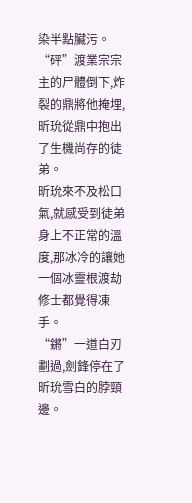染半點臟污。
“砰”渡業宗宗主的尸體倒下,炸裂的鼎將他掩埋,昕玧從鼎中抱出了生機尚存的徒弟。
昕玧來不及松口氣,就感受到徒弟身上不正常的溫度,那冰冷的讓她一個冰靈根渡劫修士都覺得凍手。
“鏘”一道白刃劃過,劍鋒停在了昕玧雪白的脖頸邊。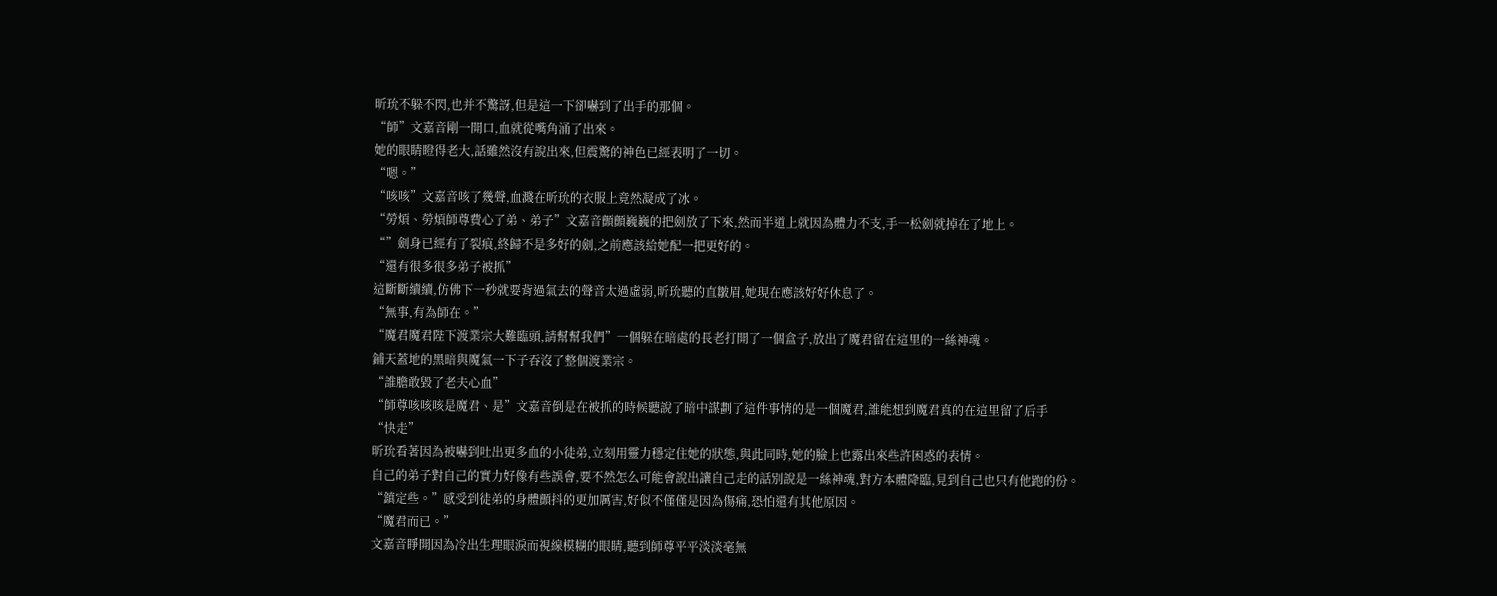昕玧不躲不閃,也并不驚訝,但是這一下卻嚇到了出手的那個。
“師”文嘉音剛一開口,血就從嘴角涌了出來。
她的眼睛瞪得老大,話雖然沒有說出來,但震驚的神色已經表明了一切。
“嗯。”
“咳咳”文嘉音咳了幾聲,血濺在昕玧的衣服上竟然凝成了冰。
“勞煩、勞煩師尊費心了弟、弟子”文嘉音顫顫巍巍的把劍放了下來,然而半道上就因為體力不支,手一松劍就掉在了地上。
“”劍身已經有了裂痕,終歸不是多好的劍,之前應該給她配一把更好的。
“還有很多很多弟子被抓”
這斷斷續續,仿佛下一秒就要背過氣去的聲音太過虛弱,昕玧聽的直皺眉,她現在應該好好休息了。
“無事,有為師在。”
“魔君魔君陛下渡業宗大難臨頭,請幫幫我們”一個躲在暗處的長老打開了一個盒子,放出了魔君留在這里的一絲神魂。
鋪天蓋地的黑暗與魔氣一下子吞沒了整個渡業宗。
“誰膽敢毀了老夫心血”
“師尊咳咳咳是魔君、是”文嘉音倒是在被抓的時候聽說了暗中謀劃了這件事情的是一個魔君,誰能想到魔君真的在這里留了后手
“快走”
昕玧看著因為被嚇到吐出更多血的小徒弟,立刻用靈力穩定住她的狀態,與此同時,她的臉上也露出來些許困惑的表情。
自己的弟子對自己的實力好像有些誤會,要不然怎么可能會說出讓自己走的話別說是一絲神魂,對方本體降臨,見到自己也只有他跑的份。
“鎮定些。”感受到徒弟的身體顫抖的更加厲害,好似不僅僅是因為傷痛,恐怕還有其他原因。
“魔君而已。”
文嘉音睜開因為冷出生理眼淚而視線模糊的眼睛,聽到師尊平平淡淡毫無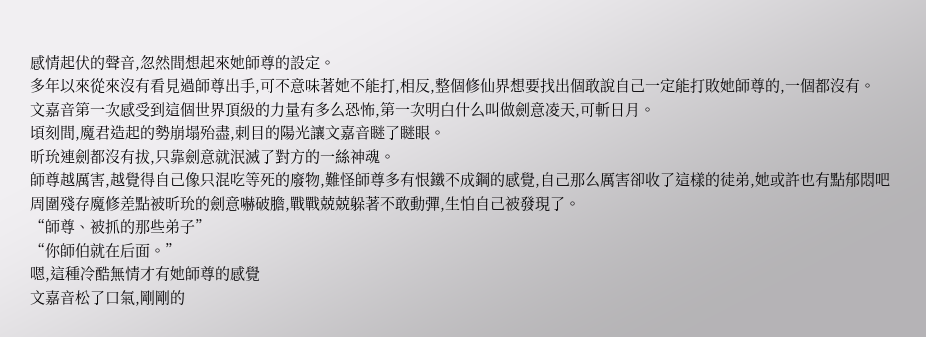感情起伏的聲音,忽然間想起來她師尊的設定。
多年以來從來沒有看見過師尊出手,可不意味著她不能打,相反,整個修仙界想要找出個敢說自己一定能打敗她師尊的,一個都沒有。
文嘉音第一次感受到這個世界頂級的力量有多么恐怖,第一次明白什么叫做劍意凌天,可斬日月。
頃刻間,魔君造起的勢崩塌殆盡,刺目的陽光讓文嘉音瞇了瞇眼。
昕玧連劍都沒有拔,只靠劍意就泯滅了對方的一絲神魂。
師尊越厲害,越覺得自己像只混吃等死的廢物,難怪師尊多有恨鐵不成鋼的感覺,自己那么厲害卻收了這樣的徒弟,她或許也有點郁悶吧
周圍殘存魔修差點被昕玧的劍意嚇破膽,戰戰兢兢躲著不敢動彈,生怕自己被發現了。
“師尊、被抓的那些弟子”
“你師伯就在后面。”
嗯,這種冷酷無情才有她師尊的感覺
文嘉音松了口氣,剛剛的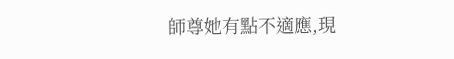師尊她有點不適應,現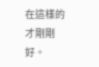在這樣的才剛剛好。